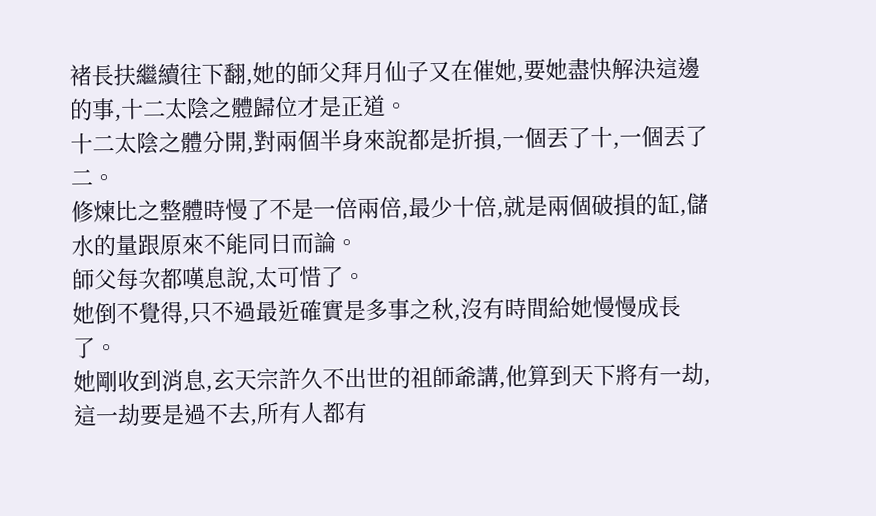褚長扶繼續往下翻,她的師父拜月仙子又在催她,要她盡快解決這邊的事,十二太陰之體歸位才是正道。
十二太陰之體分開,對兩個半身來說都是折損,一個丟了十,一個丟了二。
修煉比之整體時慢了不是一倍兩倍,最少十倍,就是兩個破損的缸,儲水的量跟原來不能同日而論。
師父每次都嘆息說,太可惜了。
她倒不覺得,只不過最近確實是多事之秋,沒有時間給她慢慢成長了。
她剛收到消息,玄天宗許久不出世的祖師爺講,他算到天下將有一劫,這一劫要是過不去,所有人都有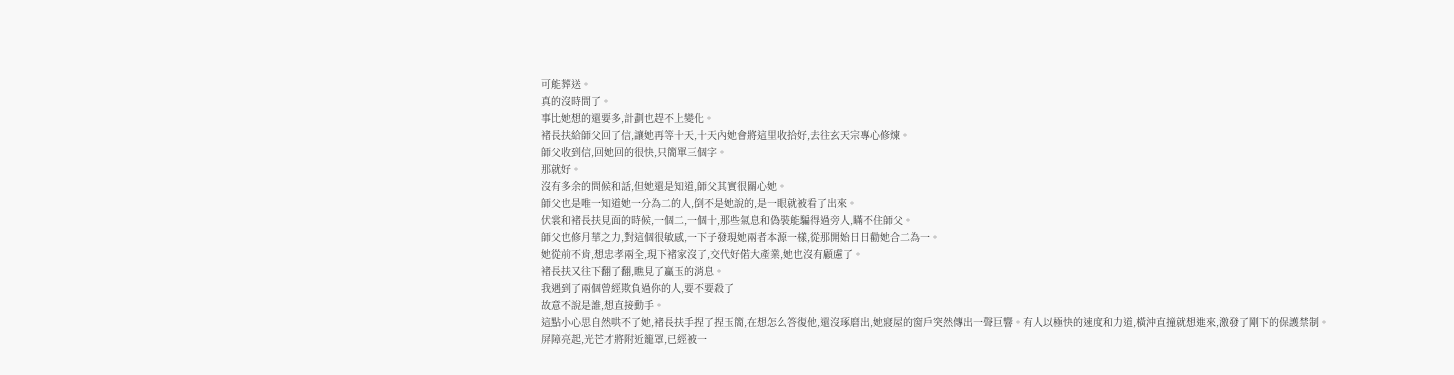可能葬送。
真的沒時間了。
事比她想的還要多,計劃也趕不上變化。
褚長扶給師父回了信,讓她再等十天,十天內她會將這里收拾好,去往玄天宗專心修煉。
師父收到信,回她回的很快,只簡單三個字。
那就好。
沒有多余的問候和話,但她還是知道,師父其實很關心她。
師父也是唯一知道她一分為二的人,倒不是她說的,是一眼就被看了出來。
伏裳和褚長扶見面的時候,一個二,一個十,那些氣息和偽裝能騙得過旁人,瞞不住師父。
師父也修月華之力,對這個很敏感,一下子發現她兩者本源一樣,從那開始日日勸她合二為一。
她從前不肯,想忠孝兩全,現下褚家沒了,交代好偌大產業,她也沒有顧慮了。
褚長扶又往下翻了翻,瞧見了贏玉的消息。
我遇到了兩個曾經欺負過你的人,要不要殺了
故意不說是誰,想直接動手。
這點小心思自然哄不了她,褚長扶手捏了捏玉簡,在想怎么答復他,還沒琢磨出,她寢屋的窗戶突然傳出一聲巨響。有人以極快的速度和力道,橫沖直撞就想進來,激發了剛下的保護禁制。
屏障亮起,光芒才將附近籠罩,已經被一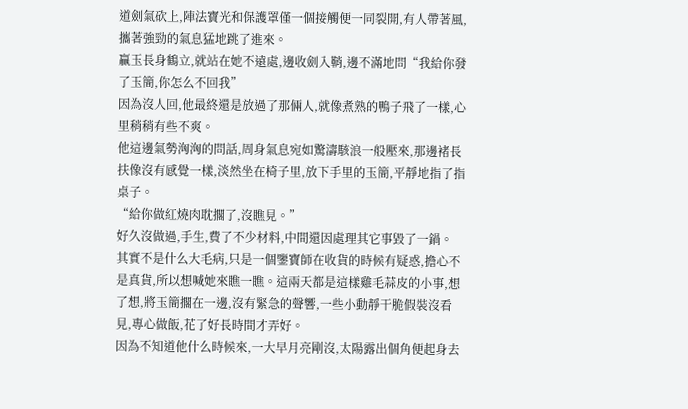道劍氣砍上,陣法寶光和保護罩僅一個接觸便一同裂開,有人帶著風,攜著強勁的氣息猛地跳了進來。
贏玉長身鶴立,就站在她不遠處,邊收劍入鞘,邊不滿地問“我給你發了玉簡,你怎么不回我”
因為沒人回,他最終還是放過了那倆人,就像煮熟的鴨子飛了一樣,心里稍稍有些不爽。
他這邊氣勢洶洶的問話,周身氣息宛如驚濤駭浪一般壓來,那邊褚長扶像沒有感覺一樣,淡然坐在椅子里,放下手里的玉簡,平靜地指了指桌子。
“給你做紅燒肉耽擱了,沒瞧見。”
好久沒做過,手生,費了不少材料,中間還因處理其它事毀了一鍋。
其實不是什么大毛病,只是一個鑒寶師在收貨的時候有疑惑,擔心不是真貨,所以想喊她來瞧一瞧。這兩天都是這樣雞毛蒜皮的小事,想了想,將玉簡擱在一邊,沒有緊急的聲響,一些小動靜干脆假裝沒看見,專心做飯,花了好長時間才弄好。
因為不知道他什么時候來,一大早月亮剛沒,太陽露出個角便起身去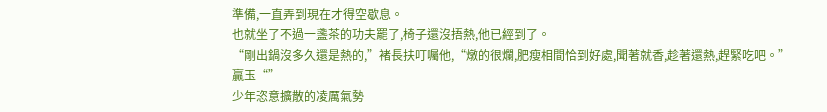準備,一直弄到現在才得空歇息。
也就坐了不過一盞茶的功夫罷了,椅子還沒捂熱,他已經到了。
“剛出鍋沒多久還是熱的,”褚長扶叮囑他,“燉的很爛,肥瘦相間恰到好處,聞著就香,趁著還熱,趕緊吃吧。”
贏玉“”
少年恣意擴散的凌厲氣勢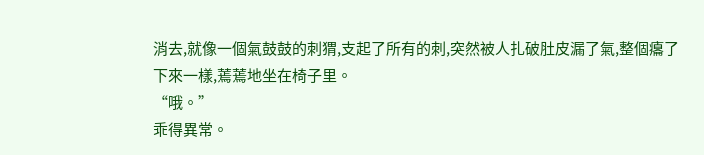消去,就像一個氣鼓鼓的刺猬,支起了所有的刺,突然被人扎破肚皮漏了氣,整個癟了下來一樣,蔫蔫地坐在椅子里。
“哦。”
乖得異常。